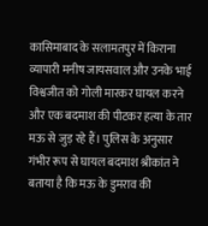कासिमाबाद के सलामतपुर में किराना व्यापारी मनीष जायसवाल और उनके भाई विश्वजीत को गोली मारकर घायल करने और एक बदमाश की पीटकर हत्या के तार मऊ से जुड़ रहे हैं। पुलिस के अनुसार गंभीर रूप से घायल बदमाश श्रीकांत ने बताया है कि मऊ के डुमराव की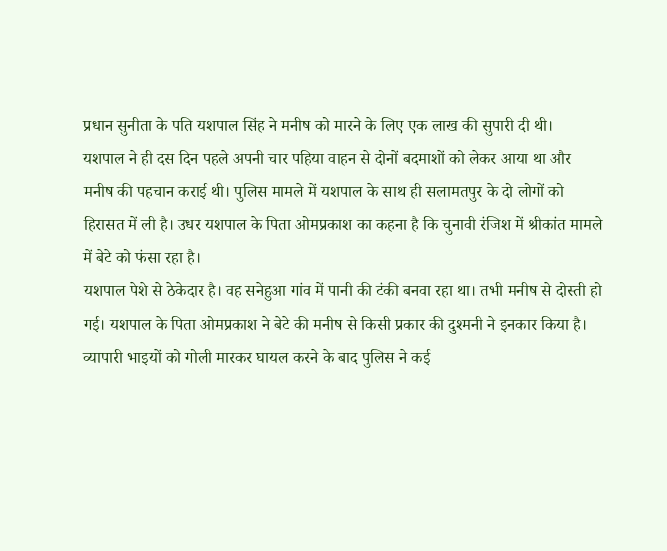प्रधान सुनीता के पति यशपाल सिंह ने मनीष को मारने के लिए एक लाख की सुपारी दी थी।
यशपाल ने ही दस दिन पहले अपनी चार पहिया वाहन से दोनों बदमाशों को लेकर आया था और मनीष की पहचान कराई थी। पुलिस मामले में यशपाल के साथ ही सलामतपुर के दो लोगों को हिरासत में ली है। उधर यशपाल के पिता ओमप्रकाश का कहना है कि चुनावी रंजिश में श्रीकांत मामले में बेटे को फंसा रहा है।
यशपाल पेशे से ठेकेदार है। वह सनेहुआ गांव में पानी की टंकी बनवा रहा था। तभी मनीष से दोस्ती हो गई। यशपाल के पिता ओमप्रकाश ने बेटे की मनीष से किसी प्रकार की दुश्मनी ने इनकार किया है। व्यापारी भाइयों को गोली मारकर घायल करने के बाद पुलिस ने कई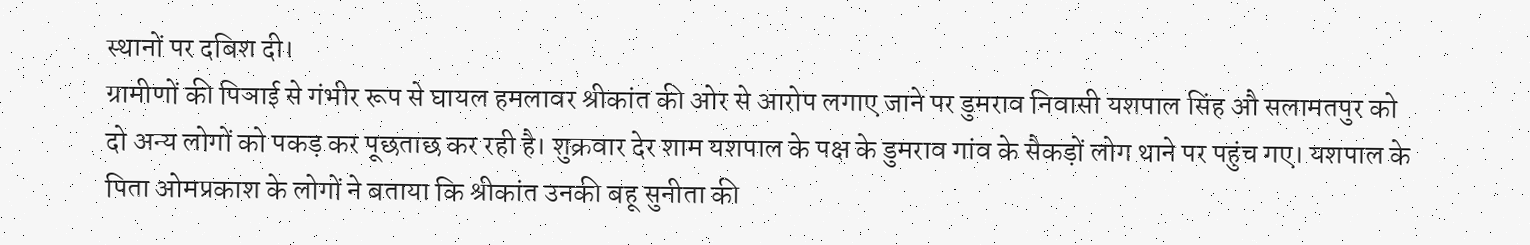स्थानों पर दबिश दी।
ग्रामीणों की पिञाई से गंभीर रूप से घायल हमलावर श्रीकांत की ओर से आरोप लगाए जाने पर डुमराव निवासी यशपाल सिंह औ सलामतपुर को दो अन्य लोगों को पकड़ कर पूछताछ कर रही है। शुक्रवार देर शाम यशपाल के पक्ष के डुमराव गांव के सैकड़ों लोग थाने पर पहुंच गए। यशपाल के पिता ओमप्रकाश के लोगों ने बताया कि श्रीकांत उनकी बहू सुनीता की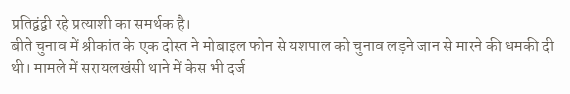प्रतिद्वंद्वी रहे प्रत्याशी का समर्थक है।
बीते चुनाव में श्रीकांत के एक दोस्त ने मोबाइल फोन से यशपाल को चुनाव लड़ने जान से मारने की धमकी दी थी। मामले में सरायलखंसी थाने में केस भी दर्ज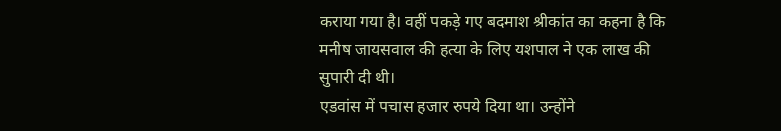कराया गया है। वहीं पकड़े गए बदमाश श्रीकांत का कहना है कि मनीष जायसवाल की हत्या के लिए यशपाल ने एक लाख की सुपारी दी थी।
एडवांस में पचास हजार रुपये दिया था। उन्होंने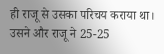ही राजू से उसका परिचय कराया था। उसने और राजू ने 25-25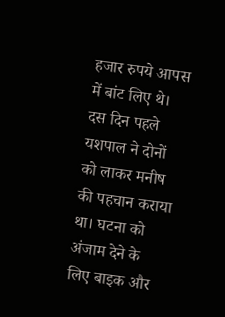हजार रुपये आपस में बांट लिए थे। दस दिन पहले यशपाल ने दोनों को लाकर मनीष की पहचान कराया था। घटना को अंजाम देने के लिए बाइक और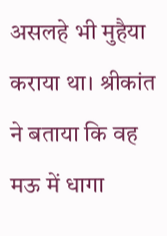असलहे भी मुहैया कराया था। श्रीकांत ने बताया कि वह मऊ में धागा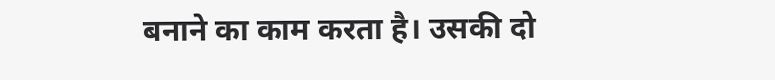बनाने का काम करता है। उसकी दो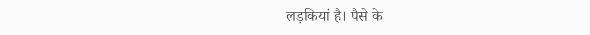लड़कियां है। पैसे के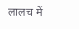लालच में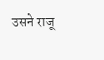उसने राजू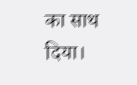का साथ दिया।